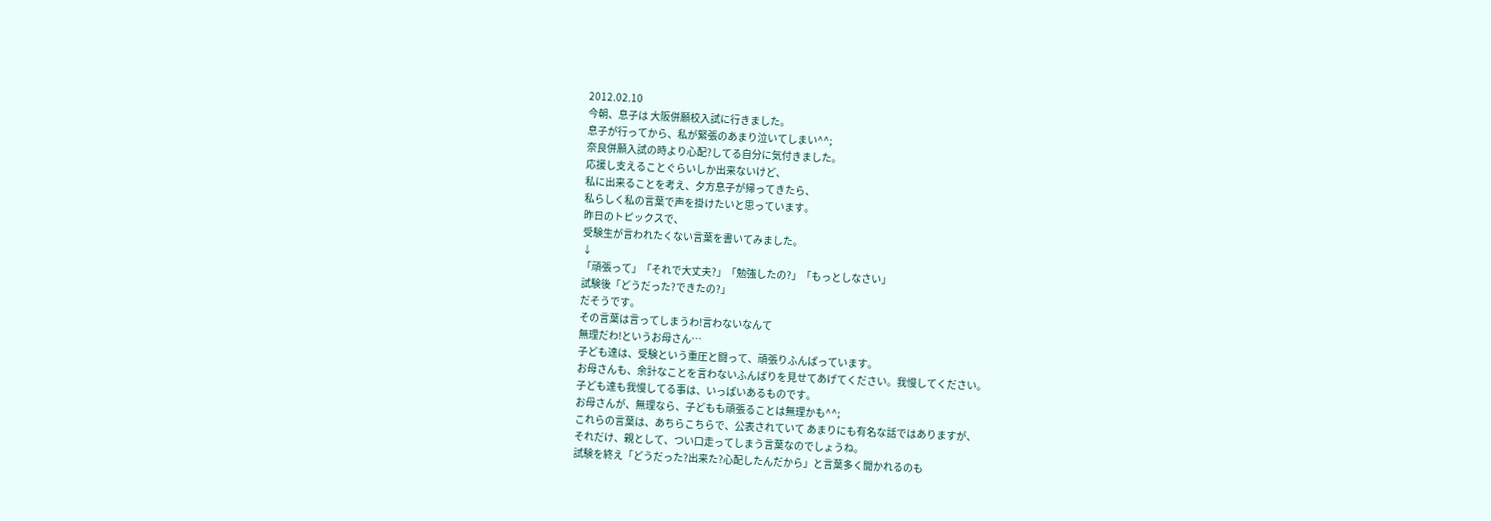2012.02.10
今朝、息子は 大阪併願校入試に行きました。
息子が行ってから、私が緊張のあまり泣いてしまい^^;
奈良併願入試の時より心配?してる自分に気付きました。
応援し支えることぐらいしか出来ないけど、
私に出来ることを考え、夕方息子が帰ってきたら、
私らしく私の言葉で声を掛けたいと思っています。
昨日のトピックスで、
受験生が言われたくない言葉を書いてみました。
↓
「頑張って」「それで大丈夫?」「勉強したの?」「もっとしなさい」
試験後「どうだった?できたの?」
だそうです。
その言葉は言ってしまうわ!言わないなんて
無理だわ!というお母さん…
子ども達は、受験という重圧と闘って、頑張りふんばっています。
お母さんも、余計なことを言わないふんばりを見せてあげてください。我慢してください。
子ども達も我慢してる事は、いっぱいあるものです。
お母さんが、無理なら、子どもも頑張ることは無理かも^^;
これらの言葉は、あちらこちらで、公表されていて あまりにも有名な話ではありますが、
それだけ、親として、つい口走ってしまう言葉なのでしょうね。
試験を終え「どうだった?出来た?心配したんだから」と言葉多く聞かれるのも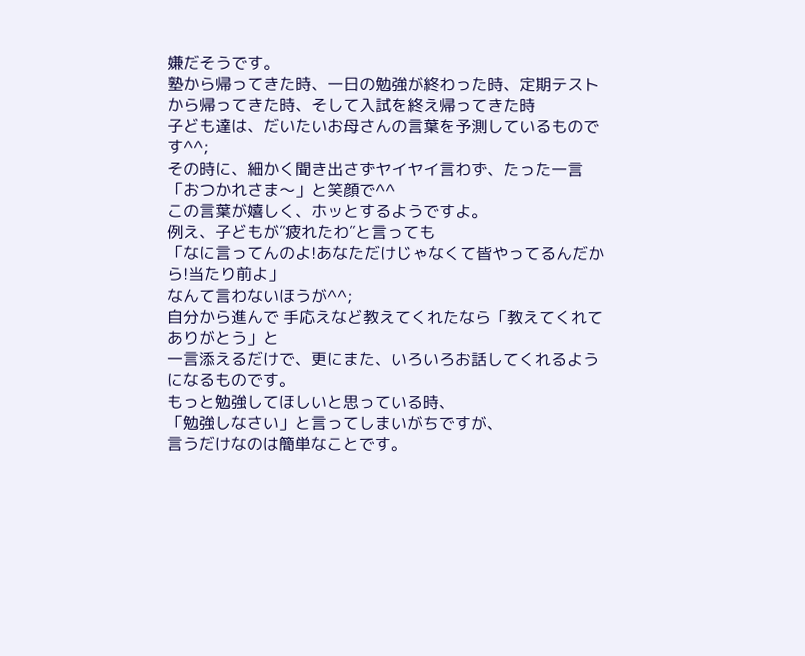嫌だそうです。
塾から帰ってきた時、一日の勉強が終わった時、定期テストから帰ってきた時、そして入試を終え帰ってきた時
子ども達は、だいたいお母さんの言葉を予測しているものです^^;
その時に、細かく聞き出さずヤイヤイ言わず、たった一言
「おつかれさま〜」と笑顔で^^
この言葉が嬉しく、ホッとするようですよ。
例え、子どもが″疲れたわ″と言っても
「なに言ってんのよ!あなただけじゃなくて皆やってるんだから!当たり前よ」
なんて言わないほうが^^;
自分から進んで 手応えなど教えてくれたなら「教えてくれてありがとう」と
一言添えるだけで、更にまた、いろいろお話してくれるようになるものです。
もっと勉強してほしいと思っている時、
「勉強しなさい」と言ってしまいがちですが、
言うだけなのは簡単なことです。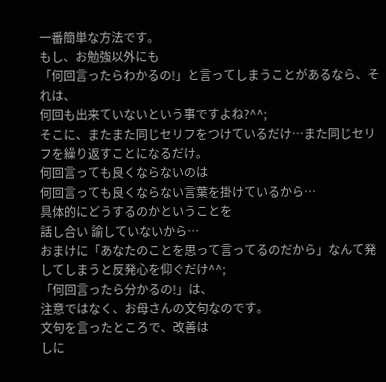一番簡単な方法です。
もし、お勉強以外にも
「何回言ったらわかるの!」と言ってしまうことがあるなら、それは、
何回も出来ていないという事ですよね?^^;
そこに、またまた同じセリフをつけているだけ…また同じセリフを繰り返すことになるだけ。
何回言っても良くならないのは
何回言っても良くならない言葉を掛けているから…
具体的にどうするのかということを
話し合い 諭していないから…
おまけに「あなたのことを思って言ってるのだから」なんて発してしまうと反発心を仰ぐだけ^^;
「何回言ったら分かるの!」は、
注意ではなく、お母さんの文句なのです。
文句を言ったところで、改善は
しに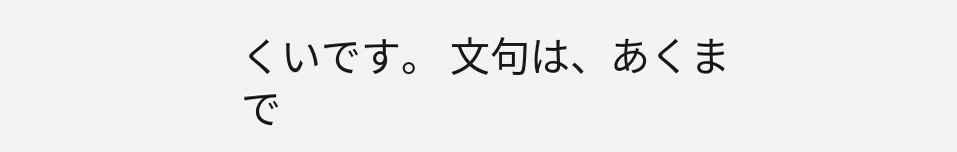くいです。 文句は、あくまで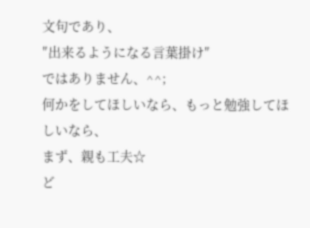文句であり、
″出来るようになる言葉掛け″
ではありません、^^;
何かをしてほしいなら、もっと勉強してほしいなら、
まず、親も工夫☆
ど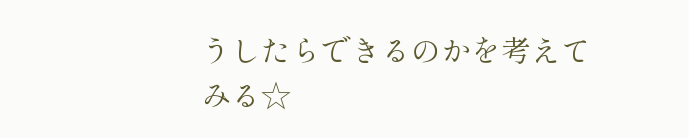うしたらできるのかを考えてみる☆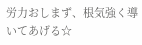労力おしまず、根気強く導いてあげる☆